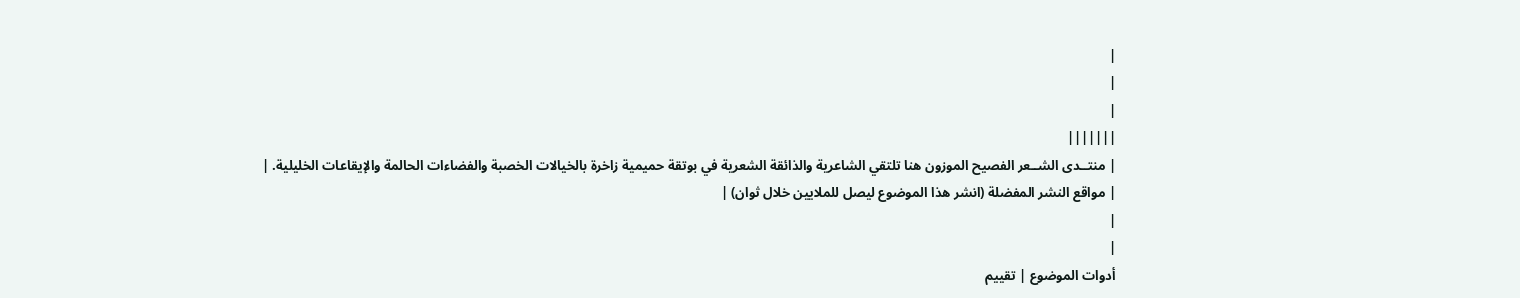|
|
|
|||||||
| منتــدى الشــعر الفصيح الموزون هنا تلتقي الشاعرية والذائقة الشعرية في بوتقة حميمية زاخرة بالخيالات الخصبة والفضاءات الحالمة والإيقاعات الخليلية. |
| مواقع النشر المفضلة (انشر هذا الموضوع ليصل للملايين خلال ثوان) |
|
|
أدوات الموضوع | تقييم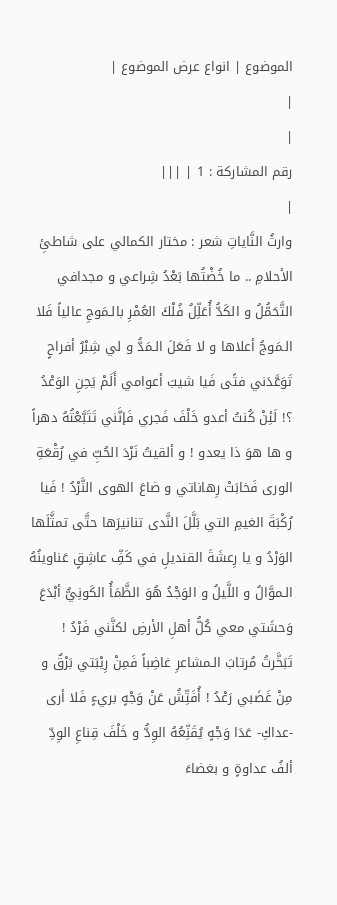الموضوع | انواع عرض الموضوع |
|
|
رقم المشاركة : 1 | |||
|
وارثُ النَّاياتِ شعر : مختار الكمالي على شاطئِ الأحلامِ .. ما خُضْتُها بَعْدُ شِراعي و مجدافي التَّحَمُّلُ و الكَدُّ أُعَلِّلُ فُلْكَ العُمْرِ بالـمَوجِ عالياً فَلا الـمَوجُ أعلاها و لا فَعَلَ الـمَدُّ و لي شِبْرُ أفراحٍ تَوَعَّدَني فتًى فَيا شيبَ أعوامي أَلَمْ يَحِنِ الوَعْدُ ؟! لَئِنْ كُنتُ أعدو خَلْفَ فَجري فَإنَّني تَتَبَّعْتُهُ دهراً و ها هوَ ذا يعدو ! و ألقيتُ نَرْدَ الحُبِّ في رُقْعَةِ الورى فَخابَتْ رِهاناتي و ضاعَ الهوى النَّرْدُ ! فَيا رُكْبَةَ الغيمِ التي بَلَّلَ النَّدى تنانيرَها حتَّى تمثَّلَها الوَرْدُ و يا رِعشَةَ القنديلِ في كَفِّ عاشِقٍ عَناوينُهُ الـموَّالُ و اللَّيلُ و الوَجْدُ هُوَ الظَّمَأُ الكَونِيُّ أبْدَعَ وَحشَتي معي كُلُّ أهلِ الأرضِ لكنَّني فَرْدُ ! تَبَخَّرتُ مُرتابَ الـمشاعرِ غاضِباً فَمِنْ رِيْبَتي بَرْقٌ و مِنْ غَضَبي رَعْدُ ! أُفَتِّشُ عَنْ وَجْهٍ بريءٍ فَلا أرى -عداكِ- عَدَا وَجْهٍ يُقَنِّعُهُ الوِدُّ و خَلْفَ قِناعِ الوِدِّ ألفُ عداوةٍ و بغضاءَ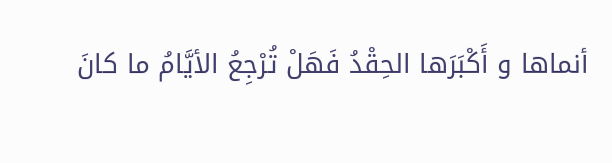أنماها و أَكْبَرَها الحِقْدُ فَهَلْ تُرْجِعُ الأيَّامُ ما كانَ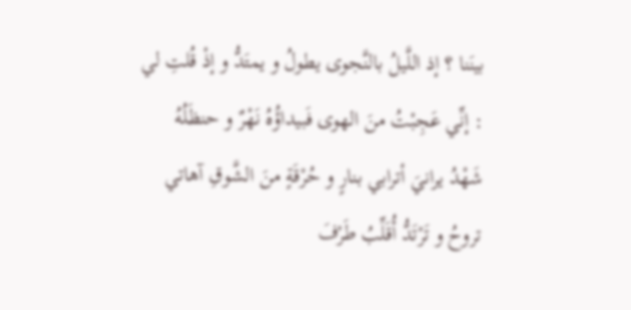بينَنا ؟ إذ اللَّيلُ بالنَّجوى يطولُ و يمتَدُّ و إذْ قُلتِ لي : إنِّي عَجِبْتُ منَ الهوى فَبيداؤُهُ نَهْرٌ و حنظَلُهُ شَهْدُ يرانيَ أترابي بنارٍ و حُرْقَةٍ منَ الشَّوقِ آهاتي تروحُ و تَرْتَدُّ أُقَلِّبُ طَرْفَ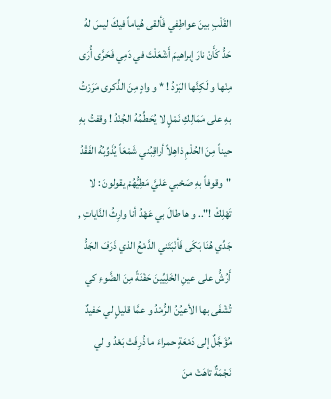القَلْبِ بينَ عواطِفي فَألقى هُياماً فيكَ ليسَ لهُ حَدُّ كَأَنْ نارَ إبراهيمَ أَشْعَلْتَ في دَمِي فَحَرَّى أُرَى مِنْها و لَكِنَّها البَرْدُ ! * و وادٍ مِنَ الذِّكرى مَرَرْتُ بهِ على مَمَالِكِ نَمْلٍ لا يُحَطِّمُهُ الجُنْدُ ! وقفتُ بهِ حيناً مِنَ الحُلْمِ ذاهِلاً أراقِبُني شَمْعَاً يُذَوِّبُهُ الفَقْدُ "وقوفاً بهِ صَحْبي عَليَّ مَطِيُّهُمْ يقولونَ : لا تَهْلِكْ !".. و ها طالَ بي عَهْدُ أنا وارِثُ النَّاياتِ , جَدِّي هُنَا بَكَى فَأنْبَتَني الدَّمْعُ الذي ذَرَفَ الجَدُّ أَرُشُّ على عينِ الخَلِيِّينَ حَفْنَةً مِنَ الضَّوءِ كي تُشْفَى بها الأعيُنُ الرُّمْدُ و عمَّا قليلٍ لي حَفيدٌ مُؤَجَّلٌ إلى دَمْعَةٍ حمراءَ ما ذُرِفَتْ بَعْدُ و لي نَجْمَةٌ تاهَتْ منَ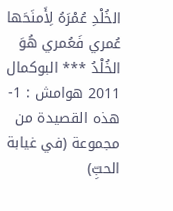الخُلْدِ عُمْرَهُ لِأَمنَحَها عُمري فَعُمري هُوَ الخُلْدُ *** البوكمال 2011 هوامش : 1- هذه القصيدة من مجموعة (في غيابة الحبِّ)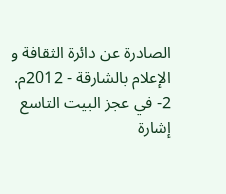الصادرة عن دائرة الثقافة و الإعلام بالشارقة - 2012م. 2- في عجز البيت التاسع إشارة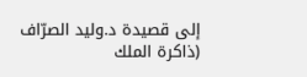إلى قصيدة د.وليد الصرّاف (ذاكرة الملك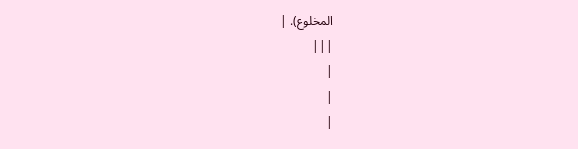المخلوع). |
|||
|
|
|